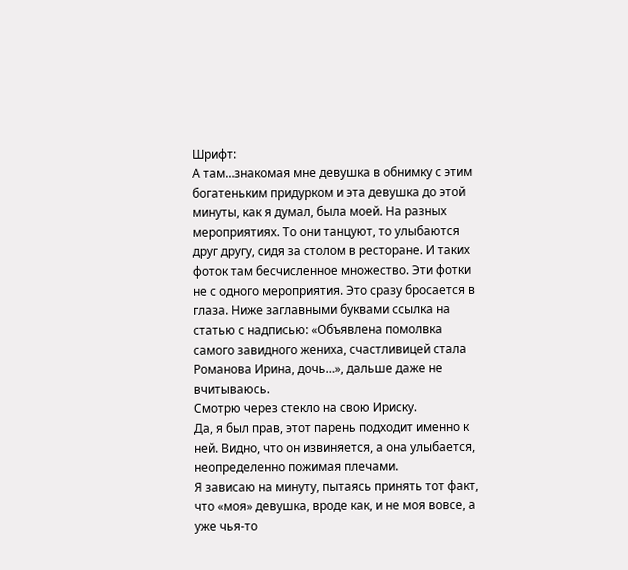Шрифт:
А там…знакомая мне девушка в обнимку с этим богатеньким придурком и эта девушка до этой минуты, как я думал, была моей. На разных мероприятиях. То они танцуют, то улыбаются друг другу, сидя за столом в ресторане. И таких фоток там бесчисленное множество. Эти фотки не с одного мероприятия. Это сразу бросается в глаза. Ниже заглавными буквами ссылка на статью с надписью: «Объявлена помолвка самого завидного жениха, счастливицей стала Романова Ирина, дочь…», дальше даже не вчитываюсь.
Смотрю через стекло на свою Ириску.
Да, я был прав, этот парень подходит именно к ней. Видно, что он извиняется, а она улыбается, неопределенно пожимая плечами.
Я зависаю на минуту, пытаясь принять тот факт, что «моя» девушка, вроде как, и не моя вовсе, а уже чья-то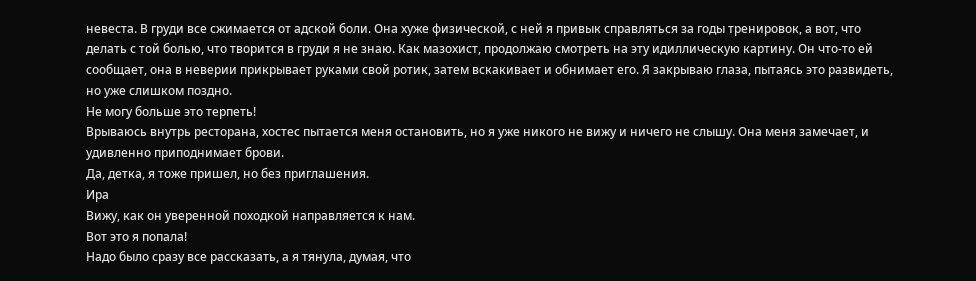невеста. В груди все сжимается от адской боли. Она хуже физической, с ней я привык справляться за годы тренировок, а вот, что делать с той болью, что творится в груди я не знаю. Как мазохист, продолжаю смотреть на эту идиллическую картину. Он что-то ей сообщает, она в неверии прикрывает руками свой ротик, затем вскакивает и обнимает его. Я закрываю глаза, пытаясь это развидеть, но уже слишком поздно.
Не могу больше это терпеть!
Врываюсь внутрь ресторана, хостес пытается меня остановить, но я уже никого не вижу и ничего не слышу. Она меня замечает, и удивленно приподнимает брови.
Да, детка, я тоже пришел, но без приглашения.
Ира
Вижу, как он уверенной походкой направляется к нам.
Вот это я попала!
Надо было сразу все рассказать, а я тянула, думая, что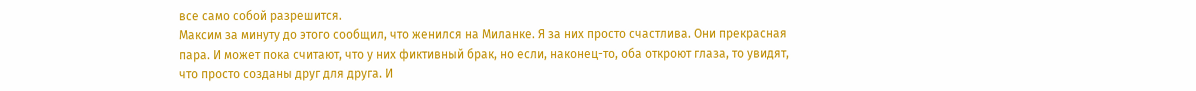все само собой разрешится.
Максим за минуту до этого сообщил, что женился на Миланке. Я за них просто счастлива. Они прекрасная пара. И может пока считают, что у них фиктивный брак, но если, наконец-то, оба откроют глаза, то увидят, что просто созданы друг для друга. И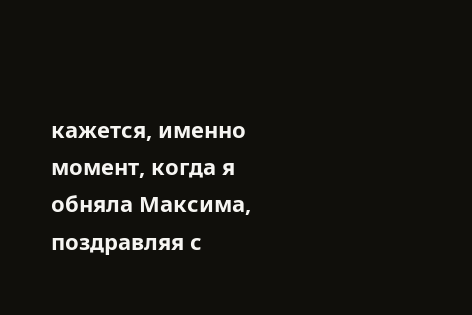кажется, именно момент, когда я обняла Максима, поздравляя с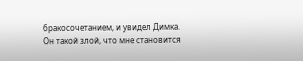бракосочетанием, и увидел Димка.
Он такой злой, что мне становится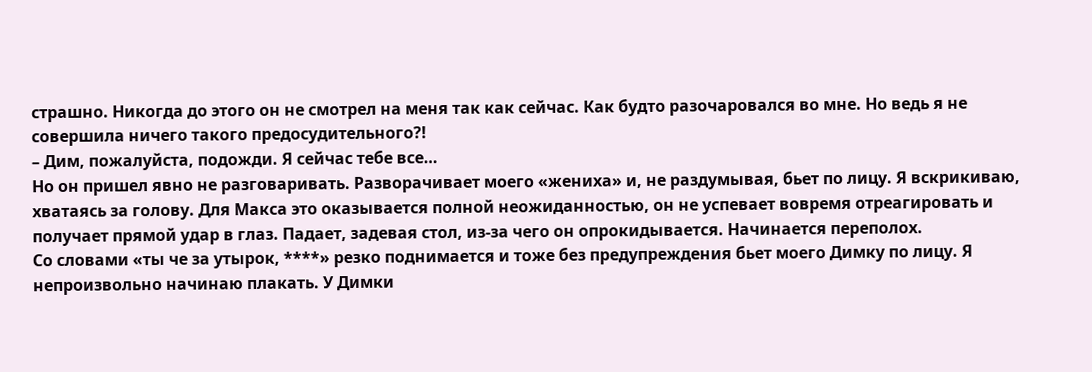страшно. Никогда до этого он не смотрел на меня так как сейчас. Как будто разочаровался во мне. Но ведь я не совершила ничего такого предосудительного?!
– Дим, пожалуйста, подожди. Я сейчас тебе все…
Но он пришел явно не разговаривать. Разворачивает моего «жениха» и, не раздумывая, бьет по лицу. Я вскрикиваю, хватаясь за голову. Для Макса это оказывается полной неожиданностью, он не успевает вовремя отреагировать и получает прямой удар в глаз. Падает, задевая стол, из-за чего он опрокидывается. Начинается переполох.
Со словами «ты че за утырок, ****» резко поднимается и тоже без предупреждения бьет моего Димку по лицу. Я непроизвольно начинаю плакать. У Димки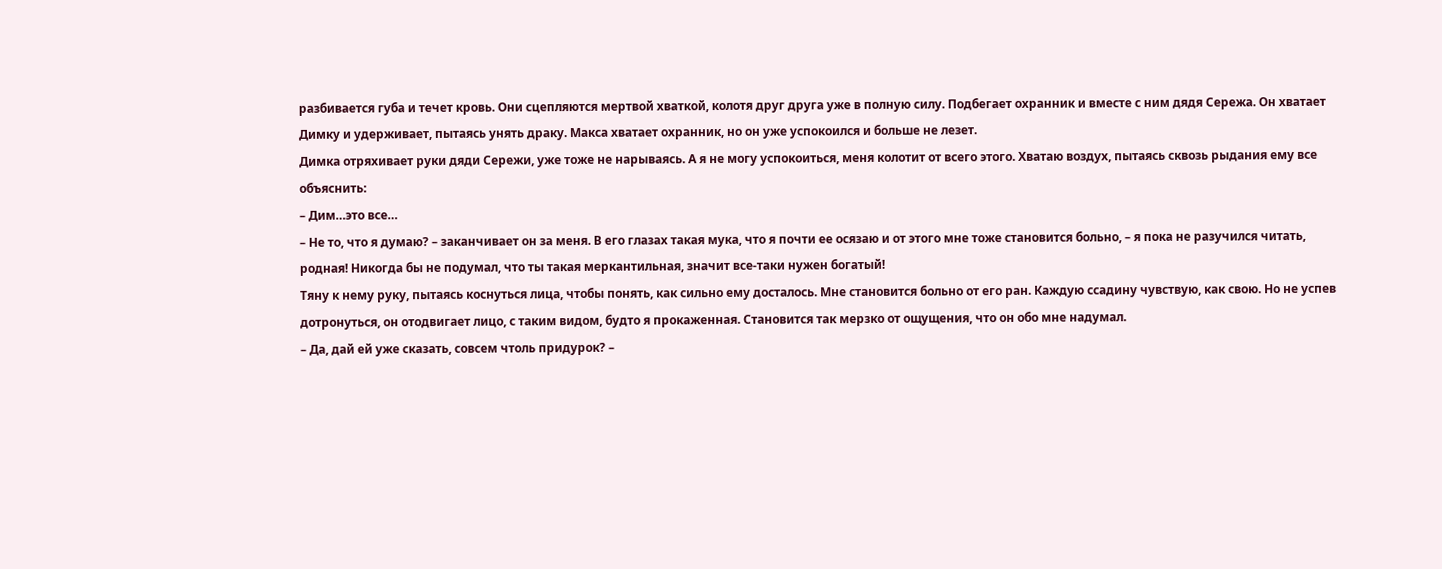разбивается губа и течет кровь. Они сцепляются мертвой хваткой, колотя друг друга уже в полную силу. Подбегает охранник и вместе с ним дядя Сережа. Он хватает Димку и удерживает, пытаясь унять драку. Макса хватает охранник, но он уже успокоился и больше не лезет.
Димка отряхивает руки дяди Сережи, уже тоже не нарываясь. А я не могу успокоиться, меня колотит от всего этого. Хватаю воздух, пытаясь сквозь рыдания ему все объяснить:
– Дим…это все…
– Не то, что я думаю? – заканчивает он за меня. В его глазах такая мука, что я почти ее осязаю и от этого мне тоже становится больно, – я пока не разучился читать, родная! Никогда бы не подумал, что ты такая меркантильная, значит все-таки нужен богатый!
Тяну к нему руку, пытаясь коснуться лица, чтобы понять, как сильно ему досталось. Мне становится больно от его ран. Каждую ссадину чувствую, как свою. Но не успев дотронуться, он отодвигает лицо, с таким видом, будто я прокаженная. Становится так мерзко от ощущения, что он обо мне надумал.
– Да, дай ей уже сказать, совсем чтоль придурок? –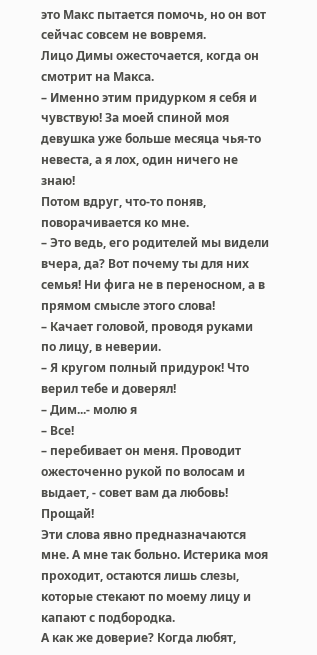это Макс пытается помочь, но он вот сейчас совсем не вовремя.
Лицо Димы ожесточается, когда он смотрит на Макса.
– Именно этим придурком я себя и чувствую! За моей спиной моя девушка уже больше месяца чья-то невеста, а я лох, один ничего не знаю!
Потом вдруг, что-то поняв, поворачивается ко мне.
– Это ведь, его родителей мы видели вчера, да? Вот почему ты для них семья! Ни фига не в переносном, а в прямом смысле этого слова!
– Качает головой, проводя руками по лицу, в неверии.
– Я кругом полный придурок! Что верил тебе и доверял!
– Дим...- молю я
– Все!
– перебивает он меня. Проводит ожесточенно рукой по волосам и выдает, - совет вам да любовь! Прощай!
Эти слова явно предназначаются мне. А мне так больно. Истерика моя проходит, остаются лишь слезы, которые стекают по моему лицу и капают с подбородка.
А как же доверие? Когда любят,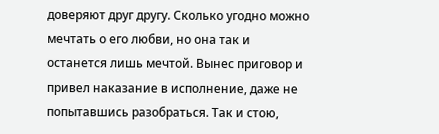доверяют друг другу. Сколько угодно можно мечтать о его любви, но она так и останется лишь мечтой. Вынес приговор и привел наказание в исполнение, даже не попытавшись разобраться. Так и стою,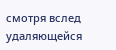смотря вслед удаляющейся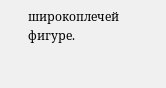широкоплечей фигуре.